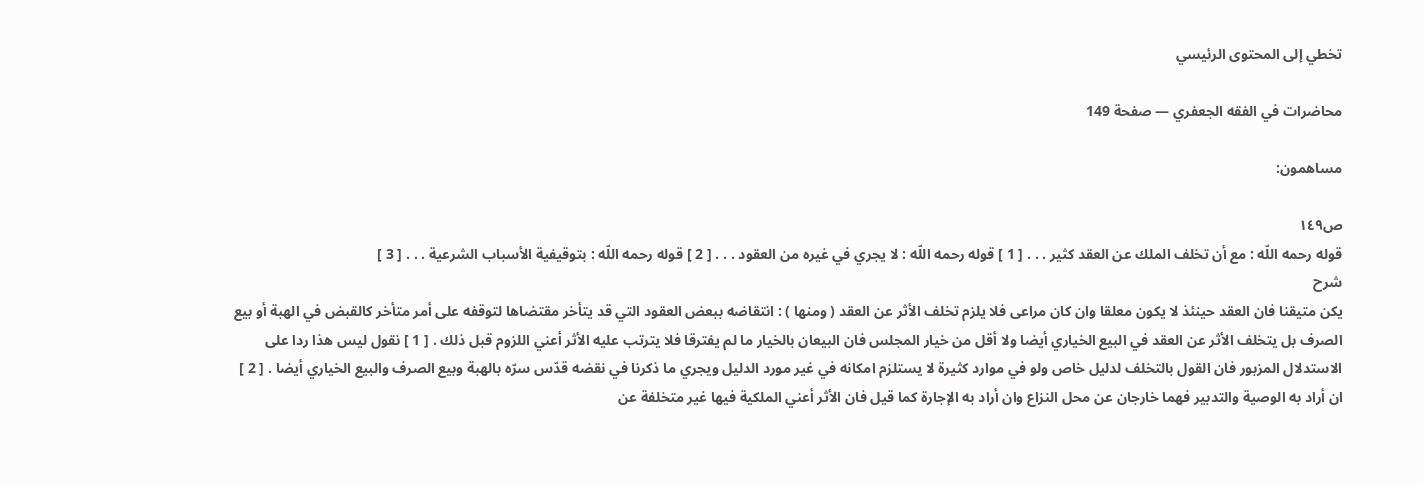تخطي إلى المحتوى الرئيسي

محاضرات في الفقه الجعفري — صفحة 149

مساهمون:

ص١٤٩
قوله رحمه اللّه : مع أن تخلف الملك عن العقد كثير . . . [ 1 ] قوله رحمه اللّه : لا يجري في غيره من العقود . . . [ 2 ] قوله رحمه اللّه : بتوقيفية الأسباب الشرعية . . . [ 3 ]
شرح
يكن متيقنا فان العقد حينئذ لا يكون معلقا وان كان مراعى فلا يلزم تخلف الأثر عن العقد ( ومنها ) : انتقاضه ببعض العقود التي قد يتأخر مقتضاها لتوقفه على أمر متأخر كالقبض في الهبة أو بيع الصرف بل يتخلف الأثر عن العقد في البيع الخياري أيضا ولا أقل من خيار المجلس فان البيعان بالخيار ما لم يفترقا فلا يترتب عليه الأثر أعني اللزوم قبل ذلك . [ 1 ] نقول ليس هذا ردا على الاستدلال المزبور فان القول بالتخلف لدليل خاص ولو في موارد كثيرة لا يستلزم امكانه في غير مورد الدليل ويجري ما ذكرنا في نقضه قدّس سرّه بالهبة وبيع الصرف والبيع الخياري أيضا . [ 2 ] ان أراد به الوصية والتدبير فهما خارجان عن محل النزاع وان أراد به الإجارة كما قيل فان الأثر أعني الملكية فيها غير متخلفة عن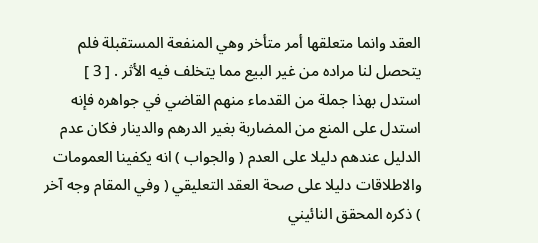العقد وانما متعلقها أمر متأخر وهي المنفعة المستقبلة فلم يتحصل لنا مراده من غير البيع مما يتخلف فيه الأثر . [ 3 ] استدل بهذا جملة من القدماء منهم القاضي في جواهره فإنه استدل على المنع من المضاربة بغير الدرهم والدينار فكان عدم الدليل عندهم دليلا على العدم ( والجواب ) انه يكفينا العمومات والاطلاقات دليلا على صحة العقد التعليقي ( وفي المقام وجه آخر ) ذكره المحقق النائيني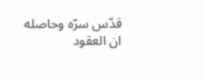قدّس سرّه وحاصله ان العقود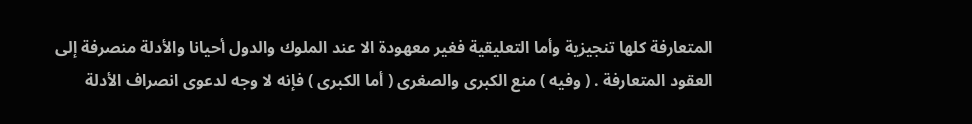المتعارفة كلها تنجيزية وأما التعليقية فغير معهودة الا عند الملوك والدول أحيانا والأدلة منصرفة إلى العقود المتعارفة . ( وفيه ) منع الكبرى والصغرى ( أما الكبرى ) فإنه لا وجه لدعوى انصراف الأدلة